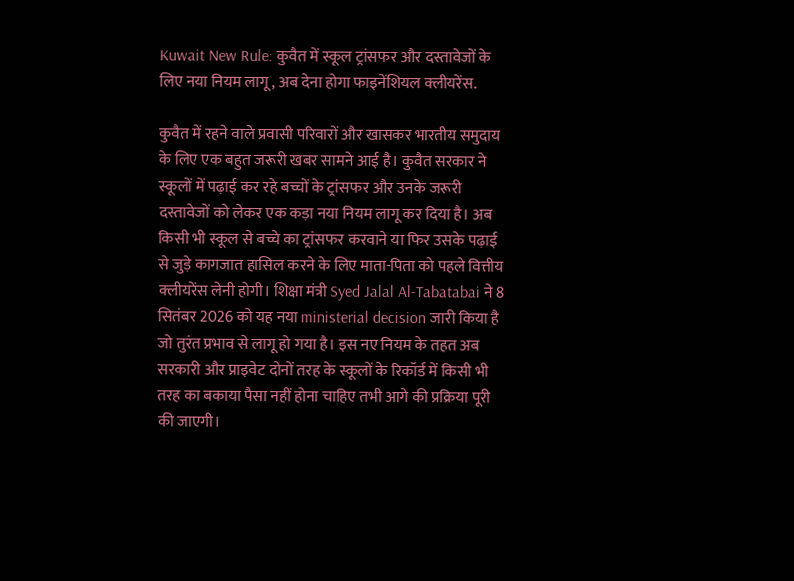Kuwait New Rule: कुवैत में स्कूल ट्रांसफर और दस्तावेजों के लिए नया नियम लागू, अब देना होगा फाइनेंशियल क्लीयरेंस.

कुवैत में रहने वाले प्रवासी परिवारों और खासकर भारतीय समुदाय के लिए एक बहुत जरूरी खबर सामने आई है। कुवैत सरकार ने स्कूलों में पढ़ाई कर रहे बच्चों के ट्रांसफर और उनके जरूरी दस्तावेजों को लेकर एक कड़ा नया नियम लागू कर दिया है। अब किसी भी स्कूल से बच्चे का ट्रांसफर करवाने या फिर उसके पढ़ाई से जुड़े कागजात हासिल करने के लिए माता-पिता को पहले वित्तीय क्लीयरेंस लेनी होगी। शिक्षा मंत्री Syed Jalal Al-Tabatabai ने 8 सितंबर 2026 को यह नया ministerial decision जारी किया है जो तुरंत प्रभाव से लागू हो गया है। इस नए नियम के तहत अब सरकारी और प्राइवेट दोनों तरह के स्कूलों के रिकॉर्ड में किसी भी तरह का बकाया पैसा नहीं होना चाहिए तभी आगे की प्रक्रिया पूरी की जाएगी।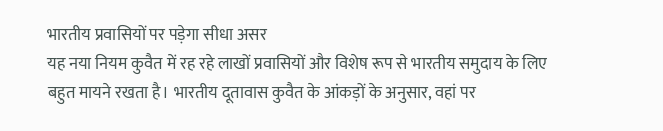भारतीय प्रवासियों पर पड़ेगा सीधा असर
यह नया नियम कुवैत में रह रहे लाखों प्रवासियों और विशेष रूप से भारतीय समुदाय के लिए बहुत मायने रखता है। भारतीय दूतावास कुवैत के आंकड़ों के अनुसार, वहां पर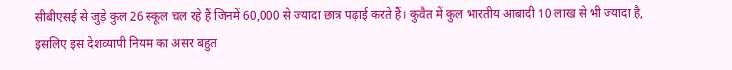सीबीएसई से जुड़े कुल 26 स्कूल चल रहे हैं जिनमें 60,000 से ज्यादा छात्र पढ़ाई करते हैं। कुवैत में कुल भारतीय आबादी 10 लाख से भी ज्यादा है, इसलिए इस देशव्यापी नियम का असर बहुत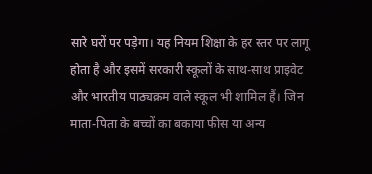सारे घरों पर पड़ेगा। यह नियम शिक्षा के हर स्तर पर लागू होता है और इसमें सरकारी स्कूलों के साथ-साथ प्राइवेट और भारतीय पाठ्यक्रम वाले स्कूल भी शामिल हैं। जिन माता-पिता के बच्चों का बकाया फीस या अन्य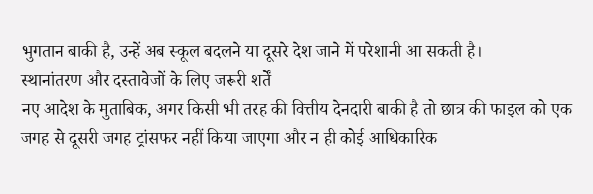भुगतान बाकी है, उन्हें अब स्कूल बदलने या दूसरे देश जाने में परेशानी आ सकती है।
स्थानांतरण और दस्तावेजों के लिए जरूरी शर्तें
नए आदेश के मुताबिक, अगर किसी भी तरह की वित्तीय देनदारी बाकी है तो छात्र की फाइल को एक जगह से दूसरी जगह ट्रांसफर नहीं किया जाएगा और न ही कोई आधिकारिक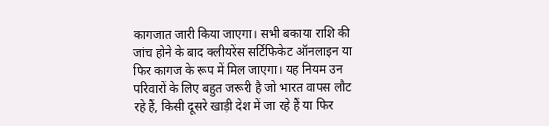कागजात जारी किया जाएगा। सभी बकाया राशि की जांच होने के बाद क्लीयरेंस सर्टिफिकेट ऑनलाइन या फिर कागज के रूप में मिल जाएगा। यह नियम उन परिवारों के लिए बहुत जरूरी है जो भारत वापस लौट रहे हैं, किसी दूसरे खाड़ी देश में जा रहे हैं या फिर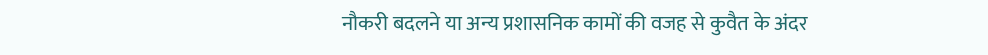नौकरी बदलने या अन्य प्रशासनिक कामों की वजह से कुवैत के अंदर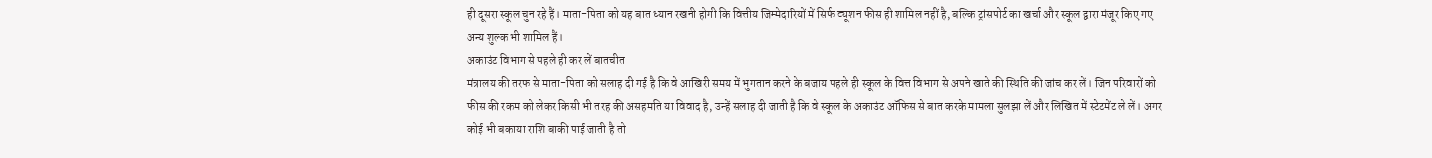ही दूसरा स्कूल चुन रहे हैं। माता-पिता को यह बात ध्यान रखनी होगी कि वित्तीय जिम्मेदारियों में सिर्फ ट्यूशन फीस ही शामिल नहीं है, बल्कि ट्रांसपोर्ट का खर्चा और स्कूल द्वारा मंजूर किए गए अन्य शुल्क भी शामिल हैं।
अकाउंट विभाग से पहले ही कर लें बातचीत
मंत्रालय की तरफ से माता-पिता को सलाह दी गई है कि वे आखिरी समय में भुगतान करने के बजाय पहले ही स्कूल के वित्त विभाग से अपने खाते की स्थिति की जांच कर लें। जिन परिवारों को फीस की रकम को लेकर किसी भी तरह की असहमति या विवाद है, उन्हें सलाह दी जाती है कि वे स्कूल के अकाउंट ऑफिस से बात करके मामला सुलझा लें और लिखित में स्टेटमेंट ले लें। अगर कोई भी बकाया राशि बाकी पाई जाती है तो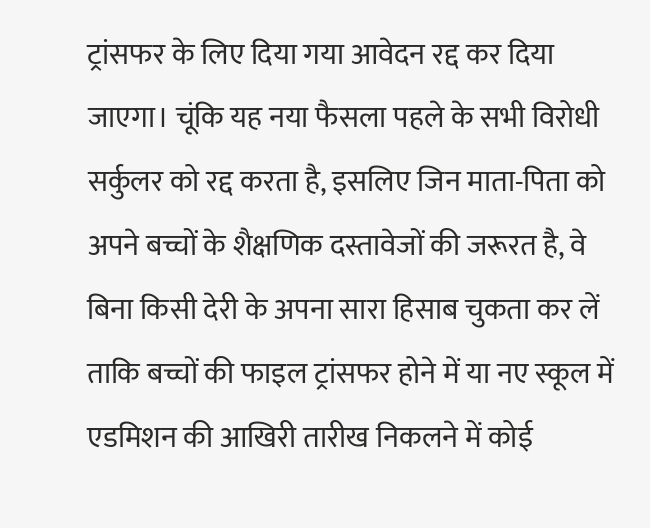ट्रांसफर के लिए दिया गया आवेदन रद्द कर दिया जाएगा। चूंकि यह नया फैसला पहले के सभी विरोधी सर्कुलर को रद्द करता है, इसलिए जिन माता-पिता को अपने बच्चों के शैक्षणिक दस्तावेजों की जरूरत है, वे बिना किसी देरी के अपना सारा हिसाब चुकता कर लें ताकि बच्चों की फाइल ट्रांसफर होने में या नए स्कूल में एडमिशन की आखिरी तारीख निकलने में कोई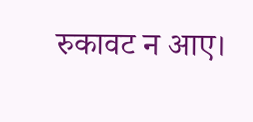रुकावट न आए।